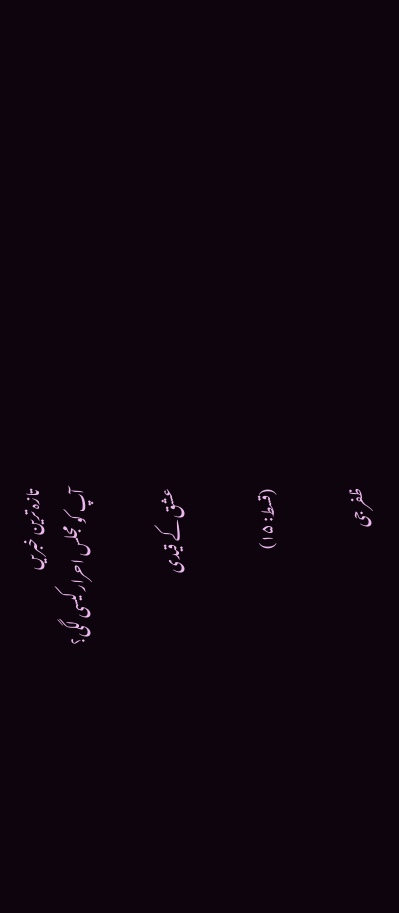تازہ ترین خبریں
آپ کو مجلس احرار کیسی لگی؟

عشق کے قیدی

(قسط: ۱۵)

ظفر جی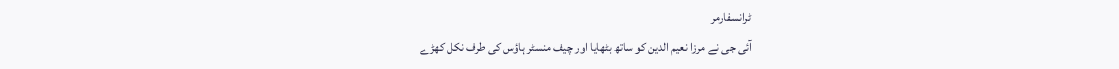ٹرانسفارمر
آئی جی نے مرزا نعیم الدین کو ساتھ بٹھایا اور چیف منسٹر ہاؤس کی طرف نکل کھڑے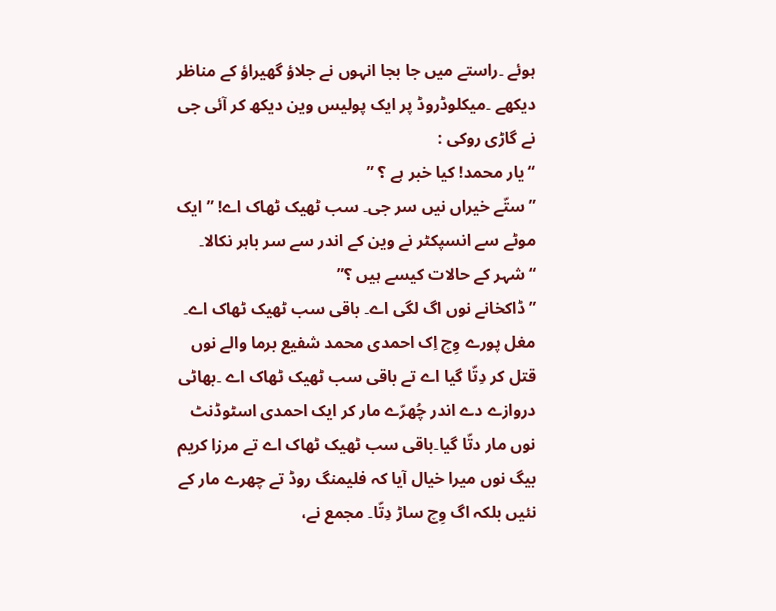ہوئے ۔راستے میں جا بجا انہوں نے جلاؤ گھیراؤ کے مناظر دیکھے ۔میکلوڈروڈ پر ایک پولیس وین دیکھ کر آئی جی نے گاڑی روکی :
“یار محمد! کیا خبر ہے ؟ ”
” ستّے خیراں نیں سر جی۔ سب ٹھیک ٹھاک اے! ” ایک موٹے سے انسپکٹر نے وین کے اندر سے سر باہر نکالا۔
“شہر کے حالات کیسے ہیں ؟”
” ڈاکخانے نوں اگ لگی اے۔ باقی سب ٹھیک ٹھاک اے۔ مغل پورے وِچ اِک احمدی محمد شفیع برما والے نوں قتل کر دِتّا گیا اے تے باقی سب ٹھیک ٹھاک اے ۔بھاٹی دروازے دے اندر چُھرّے مار کر ایک احمدی اسٹوڈنٹ نوں مار دتّا گیا۔باقی سب ٹھیک ٹھاک اے تے مرزا کریم بیگ نوں میرا خیال آیا کہ فلیمنگ روڈ تے چھرے مار کے نئیں بلکہ اگ وِچ ساڑ دِتّا۔ مجمع نے،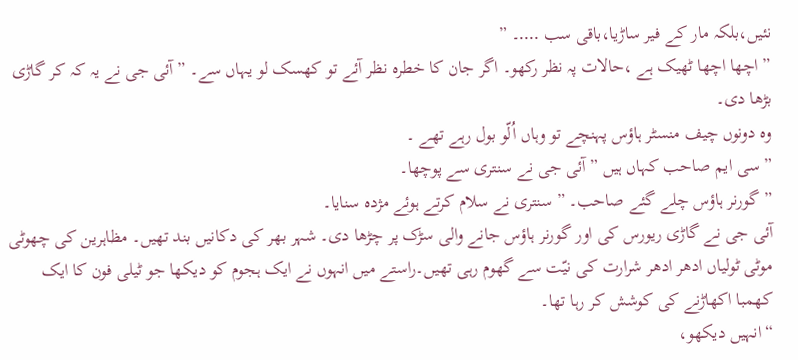نئیں،بلکہ مار کے فیر ساڑیا،باقی سب ․․․․۔ ”
” اچھا اچھا ٹھیک ہے ،حالات پہ نظر رکھو۔ اگر جان کا خطرہ نظر آئے تو کھسک لو یہاں سے۔ ” آئی جی نے یہ کہ کر گاڑی بڑھا دی۔
وہ دونوں چیف منسٹر ہاؤس پہنچے تو وہاں اُلّو بول رہے تھے ۔
” سی ایم صاحب کہاں ہیں ” آئی جی نے سنتری سے پوچھا۔
” گورنر ہاؤس چلے گئے صاحب۔ ” سنتری نے سلام کرتے ہوئے مژدہ سنایا۔
آئی جی نے گاڑی ریورس کی اور گورنر ہاؤس جانے والی سڑک پر چڑھا دی۔ شہر بھر کی دکانیں بند تھیں۔ مظاہرین کی چھوٹی موٹی ٹولیاں ادھر ادھر شرارت کی نیّت سے گھوم رہی تھیں۔راستے میں انہوں نے ایک ہجوم کو دیکھا جو ٹیلی فون کا ایک کھمبا اکھاڑنے کی کوشش کر رہا تھا۔
“انہیں دیکھو،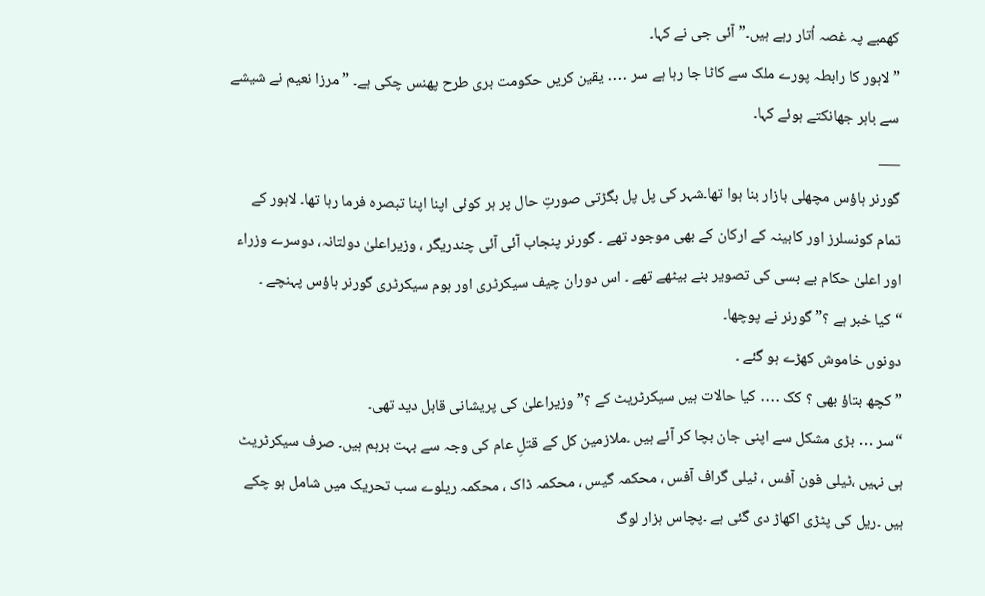کھمبے پہ غصہ اُتار رہے ہیں۔” آئی جی نے کہا۔
” لاہور کا رابطہ پورے ملک سے کاٹا جا رہا ہے سر ․․․․ یقین کریں حکومت بری طرح پھنس چکی ہے۔ ” مرزا نعیم نے شیشے سے باہر جھانکتے ہوئے کہا۔
___
گورنر ہاؤس مچھلی بازار بنا ہوا تھا۔شہر کی پل پل بگڑتی صورتِ حال پر ہر کوئی اپنا اپنا تبصرہ فرما رہا تھا۔ لاہور کے تمام کونسلرز اور کابینہ کے ارکان کے بھی موجود تھے ۔ گورنر پنجاب آئی آئی چندریگر ، وزیراعلیٰ دولتانہ، دوسرے وزراء اور اعلیٰ حکام بے بسی کی تصویر بنے بیٹھے تھے ۔ اس دوران چیف سیکرٹری اور ہوم سیکرٹری گورنر ہاؤس پہنچے ۔
“کیا خبر ہے ؟” گورنر نے پوچھا۔
دونوں خاموش کھڑے ہو گئے ۔
” کچھ بتاؤ بھی ؟ کک ․․․․ کیا حالات ہیں سیکرٹریٹ کے ؟” وزیراعلیٰ کی پریشانی قابل دید تھی۔
“سر ․․․ بڑی مشکل سے اپنی جان بچا کر آئے ہیں ۔ملازمین کل کے قتلِ عام کی وجہ سے بہت برہم ہیں۔ صرف سیکرٹریٹ ہی نہیں ،ٹیلی فون آفس ، ٹیلی گراف آفس ، محکمہ گیس ، محکمہ ڈاک ، محکمہ ریلوے سب تحریک میں شامل ہو چکے ہیں ۔ریل کی پٹڑی اکھاڑ دی گئی ہے ۔پچاس ہزار لوگ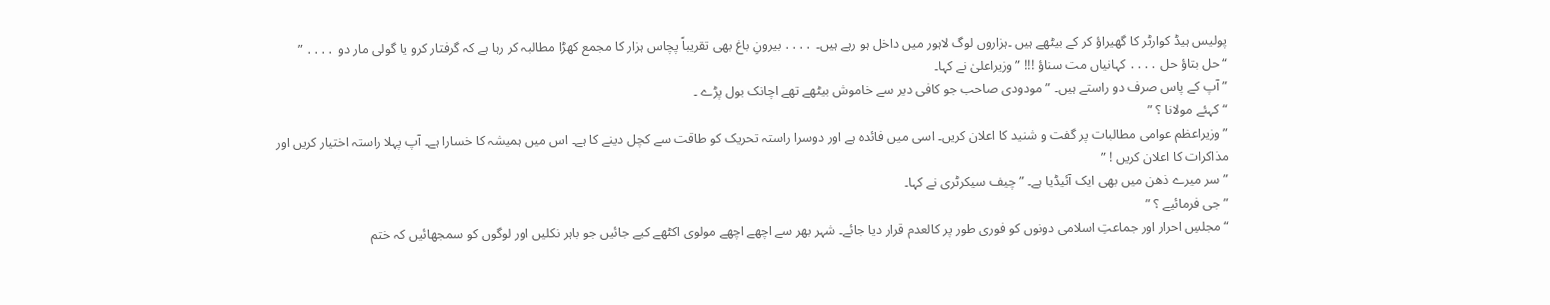پولیس ہیڈ کوارٹر کا گھیراؤ کر کے بیٹھے ہیں ۔ہزاروں لوگ لاہور میں داخل ہو رہے ہیں۔ ․․․․ بیرونِ باغ بھی تقریباً پچاس ہزار کا مجمع کھڑا مطالبہ کر رہا ہے کہ گرفتار کرو یا گولی مار دو ․․․․ ”
“حل بتاؤ حل ․․․․ کہانیاں مت سناؤ !!! ” وزیراعلیٰ نے کہا۔
” آپ کے پاس صرف دو راستے ہیں۔ ” مودودی صاحب جو کافی دیر سے خاموش بیٹھے تھے اچانک بول پڑے ۔
“کہئے مولانا ؟ ”
” وزیراعظم عوامی مطالبات پر گفت و شنید کا اعلان کریں۔ اسی میں فائدہ ہے اور دوسرا راستہ تحریک کو طاقت سے کچل دینے کا ہے۔ اس میں ہمیشہ کا خسارا ہے۔ آپ پہلا راستہ اختیار کریں اور مذاکرات کا اعلان کریں ! ”
” سر میرے ذھن میں بھی ایک آئیڈیا ہے۔ ” چیف سیکرٹری نے کہا۔
” جی فرمائیے ؟ ”
“مجلسِ احرار اور جماعتِ اسلامی دونوں کو فوری طور پر کالعدم قرار دیا جائے۔ شہر بھر سے اچھے اچھے مولوی اکٹھے کیے جائیں جو باہر نکلیں اور لوگوں کو سمجھائیں کہ ختم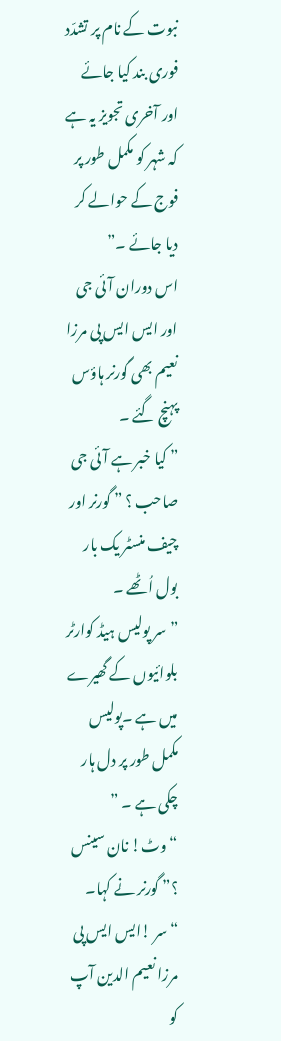نبوت کے نام پر تشدّد فوری بند کیا جائے اور آخری تجویز یہ ہے کہ شہر کو مکمل طور پر فوج کے حوالے کر دیا جائے ۔”
اس دوران آئی جی اور ایس ایس پی مرزا نعیم بھی گورنر ہاؤس پہنچ گئے ۔
” کیا خبر ہے آئی جی صاحب ؟ ” گورنر اور چیف منسٹر یک بار بول اُٹھے ۔
” سر پولیس ہیڈ کوارٹر بلوائیوں کے گھیرے میں ہے ۔پولیس مکمل طور پر دل ہار چکی ہے ۔ ”
“وٹ! نان سینس ؟” گورنر نے کہا۔
“سر !ایس ایس پی مرزا نعیم الدین آپ کو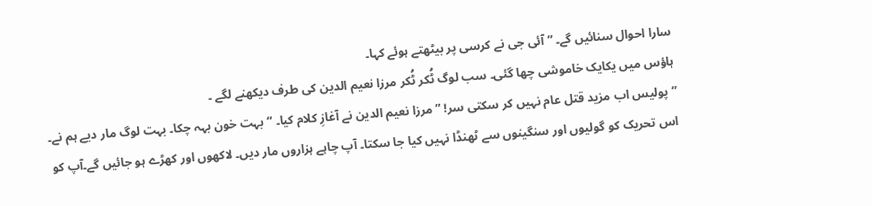سارا احوال سنائیں گے۔ ” آئی جی نے کرسی پر بیٹھتے ہوئے کہا۔
ہاؤس میں یکایک خاموشی چھا گئی۔ سب لوگ ٹُکر ٹُکر مرزا نعیم الدین کی طرف دیکھنے لگے ۔
” پولیس اب مزید قتل عام نہیں کر سکتی سر! ” مرزا نعیم الدین نے آغازِ کلام کیا۔ “بہت خون بہہ چکا۔ بہت لوگ مار دیے ہم نے۔ اس تحریک کو گولیوں اور سنگینوں سے ٹھنڈا نہیں کیا جا سکتا۔ آپ چاہے ہزاروں مار دیں۔ لاکھوں اور کھڑے ہو جائیں گے۔آپ کو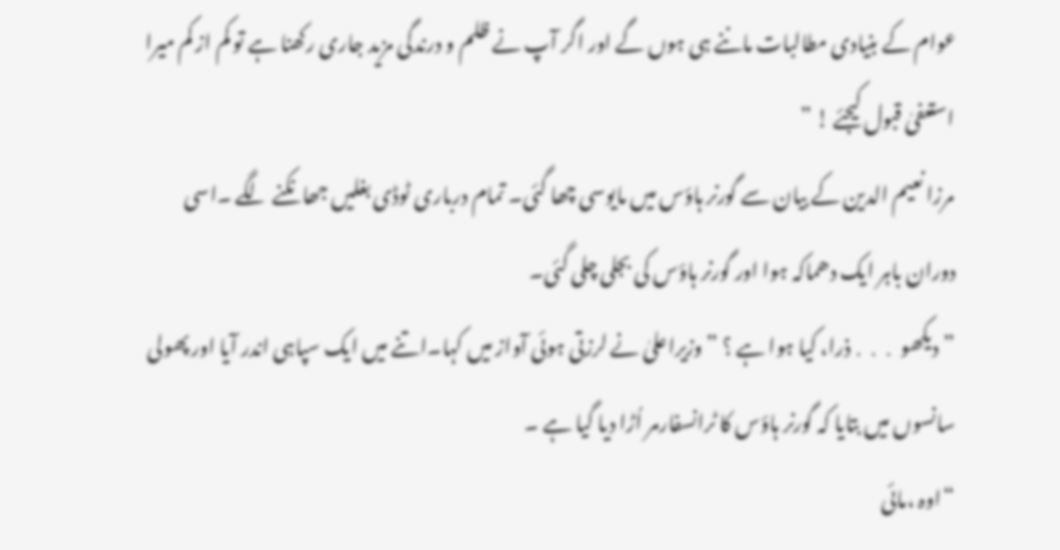عوام کے بنیادی مطالبات ماننے ہی ہوں گے اور اگر آپ نے ظلم و درندگی مزید جاری رکھنا ہے تو کم از کم میرا استعفیٰ قبول کیجئے ! ”
مرزا نعیم الدین کے بیان سے گورنر ہاؤس میں مایوسی چھا گئی۔ تمام درباری ٹوڈی بغلیں جھانکنے لگے ۔اسی دوران باہر ایک دھماکہ ہوا اور گورنر ہاؤس کی بجلی چلی گئی۔
” دیکھو ․․․ذرا، کیا ہوا ہے ؟ ” وزیراعلیٰ نے لرزتی ہوئی آواز میں کہا۔اتنے میں ایک سپاہی اندر آیا اور پھولی سانسوں میں بتایا کہ گورنر ہاؤس کا ٹرانسفارمر اُڑا دیا گیا ہے ۔
“اوہ ،مائی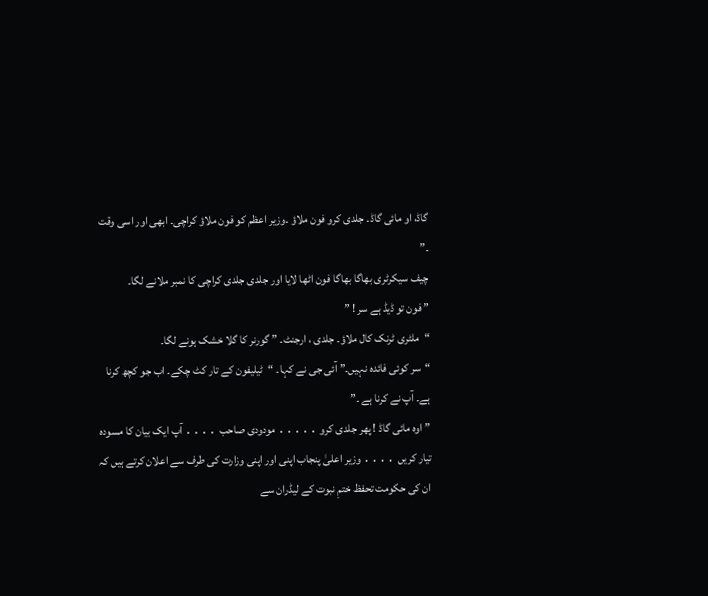گاڈ، او مائی گاڈ۔ جلدی کرو فون ملاؤ ۔وزیر اعظم کو فون ملاؤ کراچی۔ ابھی اور اسی وقت ۔”
چیف سیکرٹری بھاگا بھاگا فون اٹھا لایا اور جلدی جلدی کراچی کا نمبر ملانے لگا۔
” فون تو ڈیڈ ہے سر ! ”
“ملٹری ٹرنک کال ملاؤ۔ جلدی ، ارجنٹ۔ ” گورنر کا گلا خشک ہونے لگا۔
“سر کوئی فائدہ نہیں۔” آئی جی نے کہا۔ “ٹیلیفون کے تار کٹ چکے۔ اب جو کچھ کرنا ہے۔ آپ نے کرنا ہے ۔”
” اوہ مائی گاڈ ! پھر جلدی کرو ․․․․․ مودودی صاحب ․․․․ آپ ایک بیان کا مسودہ تیار کریں ․․․․ وزیر اعلیٰ پنجاب اپنی اور اپنی وزارت کی طرف سے اعلان کرتے ہیں کہ ان کی حکومت تحفظ ختمِ نبوت کے لیڈران سے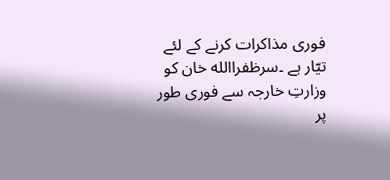فوری مذاکرات کرنے کے لئے تیّار ہے ۔سرظفراالله خان کو وزارتِ خارجہ سے فوری طور پر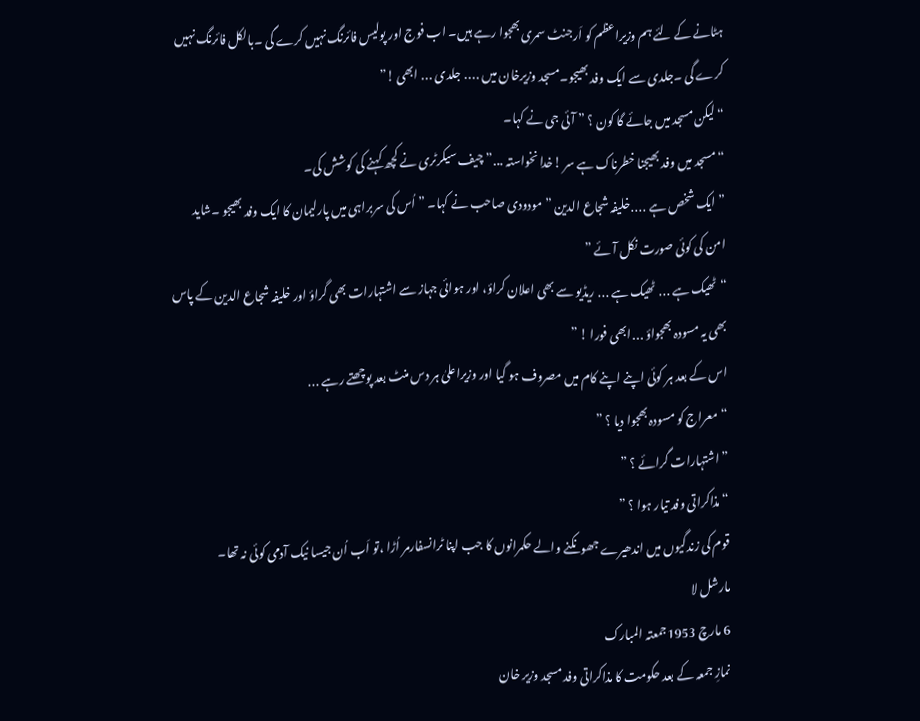ہٹانے کے لئے ہم وزیراعظم کو اَرجنٹ سمری بھجوا رہے ہیں۔ اب فوج اور پولیس فائرنگ نہیں کرے گی ۔بالکل فائرنگ نہیں کرے گی ۔جلدی سے ایک وفد بھیجو۔مسجد وزیرخان میں ․․․․ جلدی ․․․ ابھی !”
“لیکن مسجد میں جائے گا کون ؟ ” آئی جی نے کہا۔
“مسجد میں وفد بھیجنا خطرناک ہے سر !خدا نخواستہ ..․” چیف سیکرٹری نے کچھ کہنے کی کوشش کی۔
” ایک شخص ہے ․․․․خلیفہ شجاع الدین ” مودودی صاحب نے کہا۔ ” اُس کی سربراہی میں پارلیمان کا ایک وفد بھیجو ۔شاید امن کی کوئی صورت نکل آئے ”
“ٹھیک ہے ․․․ ٹھیک ہے ․․․ ریڈیو سے بھی اعلان کراؤ، اور ہوائی جہاز سے اشتہارات بھی گراؤ اور خلیفہ شجاع الدین کے پاس بھی یہ مسودہ بھجواؤ ․․․ابھی فورا ! ”
اس کے بعد ہر کوئی اپنے اپنے کام میں مصروف ہو گیا اور وزیراعلیٰ ہر دس منٹ بعد پوچھتے رہے ․․․
“معراج کو مسودہ بھجوا دیا ؟ ”
” اشتہارات گرائے ؟ ”
“مذاکراتی وفد تیار ہوا ؟ ”
قوم کی زندگیوں میں اندھیرے جھونکنے والے حکمرانوں کا جب اپنا ٹرانسفارمر اُڑا ،تو اَب اُن جیسا نیک آدمی کوئی نہ تھا۔
مارشل لا
6 مارچ 1953جمعتہ المبارک
نمازِ جمعہ کے بعد حکومت کا مذاکراتی وفد مسجد وزیر خان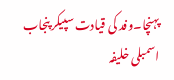پہنچا۔وفد کی قیادت سپیکر پنجاب اسمبلی خلیفہ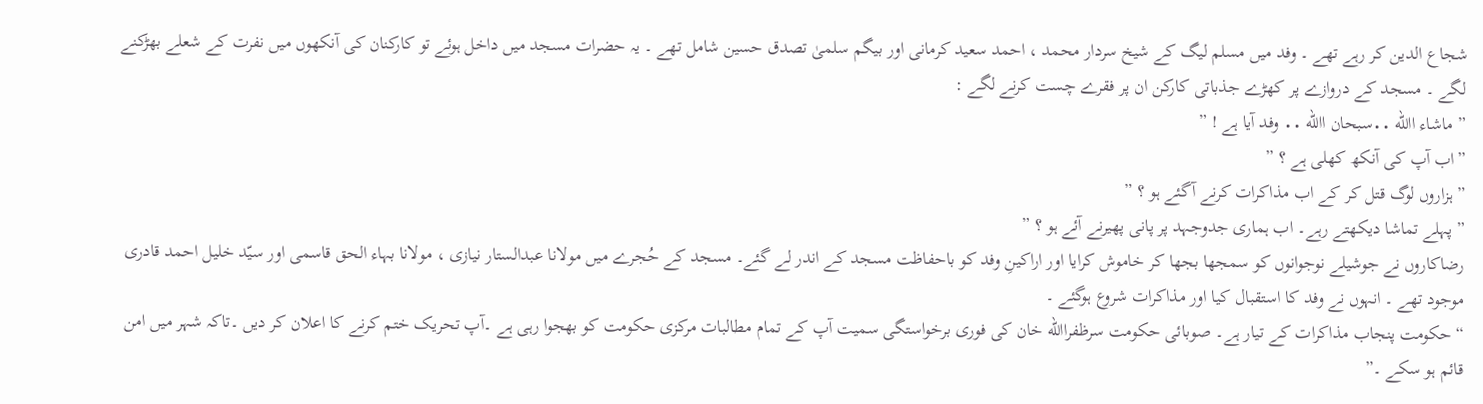شجاع الدین کر رہے تھے ۔ وفد میں مسلم لیگ کے شیخ سردار محمد ، احمد سعید کرمانی اور بیگم سلمیٰ تصدق حسین شامل تھے ۔ یہ حضرات مسجد میں داخل ہوئے تو کارکنان کی آنکھوں میں نفرت کے شعلے بھڑکنے لگے ۔ مسجد کے دروازے پر کھڑے جذباتی کارکن ان پر فقرے چست کرنے لگے :
” ماشاء االله ․․سبحان االله ․․ وفد آیا ہے ! ”
”اب آپ کی آنکھ کھلی ہے ؟ ”
” ہزاروں لوگ قتل کر کے اب مذاکرات کرنے آگئے ہو ؟ ”
” پہلے تماشا دیکھتے رہے۔ اب ہماری جدوجہد پر پانی پھیرنے آئے ہو ؟ ”
رضاکاروں نے جوشیلے نوجوانوں کو سمجھا بجھا کر خاموش کرایا اور اراکینِ وفد کو باحفاظت مسجد کے اندر لے گئے۔ مسجد کے حُجرے میں مولانا عبدالستار نیازی ، مولانا بہاء الحق قاسمی اور سیّد خلیل احمد قادری موجود تھے ۔ انہوں نے وفد کا استقبال کیا اور مذاکرات شروع ہوگئے ۔
“حکومت پنجاب مذاکرات کے تیار ہے۔ صوبائی حکومت سرظفراالله خان کی فوری برخواستگی سمیت آپ کے تمام مطالبات مرکزی حکومت کو بھجوا رہی ہے ۔آپ تحریک ختم کرنے کا اعلان کر دیں ۔تاکہ شہر میں امن قائم ہو سکے ۔”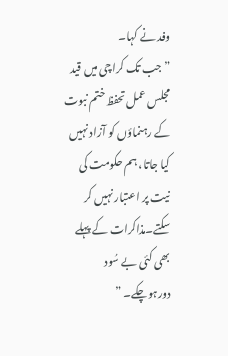وفد نے کہا۔
” جب تک کراچی میں قید مجلس عمل تحفظ ختم نبوت کے رہنماؤں کو آزاد نہیں کیا جاتا، ہم حکومت کی نیت پر اعتبار نہیں کر سکتے۔مذاکرات کے پہلے بھی کئی بے سُود دورہوچکے۔ ”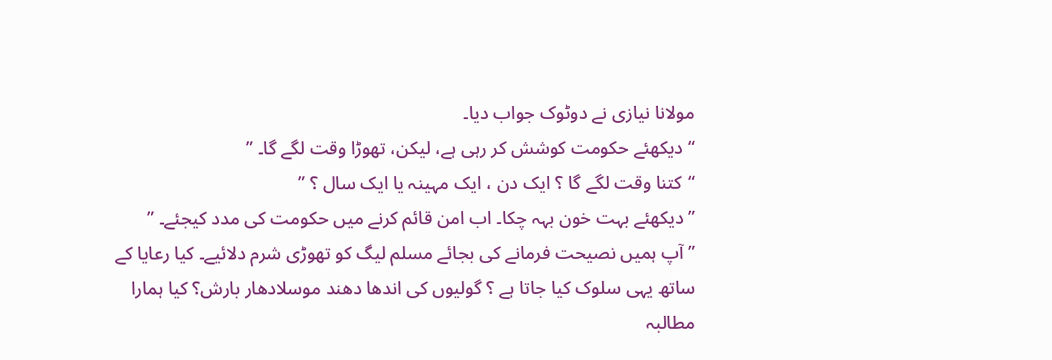مولانا نیازی نے دوٹوک جواب دیا۔
“دیکھئے حکومت کوشش کر رہی ہے، لیکن، تھوڑا وقت لگے گا۔ ”
“کتنا وقت لگے گا ؟ ایک دن ، ایک مہینہ یا ایک سال ؟ ”
” دیکھئے بہت خون بہہ چکا۔ اب امن قائم کرنے میں حکومت کی مدد کیجئے۔ ”
” آپ ہمیں نصیحت فرمانے کی بجائے مسلم لیگ کو تھوڑی شرم دلائیے۔ کیا رعایا کے ساتھ یہی سلوک کیا جاتا ہے ؟ گولیوں کی اندھا دھند موسلادھار بارش؟ کیا ہمارا مطالبہ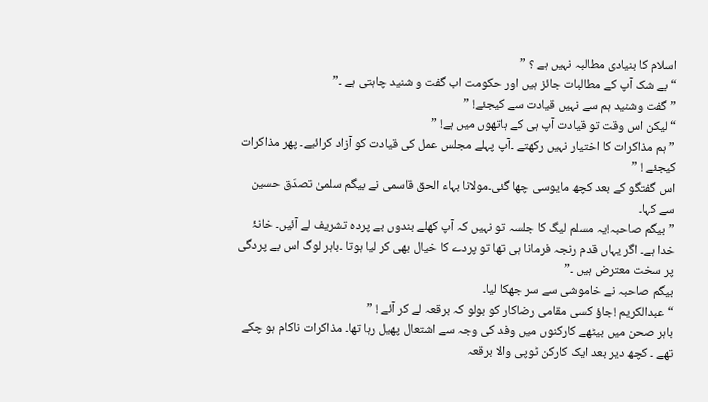اسلام کا بنیادی مطالبہ نہیں ہے ؟ ”
“بے شک آپ کے مطالبات جائز ہیں اور حکومت اب گفت و شنید چاہتی ہے ۔”
” گفت وشنید ہم سے نہیں قیادت سے کیجئے! ”
“لیکن اس وقت تو قیادت آپ ہی کے ہاتھوں میں ہے! ”
” ہم مذاکرات کا اختیار نہیں رکھتے ۔آپ پہلے مجلس عمل کی قیادت کو آزاد کرائیے۔ پھر مذاکرات کیجئے ! ”
اس گفتگو کے بعد کچھ مایوسی چھا گئی۔مولانا بہاء الحق قاسمی نے بیگم سلمیٰ تصدّق حسین سے کہا۔
” بیگم صاحبہ!یہ مسلم لیگ کا جلسہ تو نہیں کہ آپ کھلے بندوں بے پردہ تشریف لے آئیں۔ خانۂ خدا ہے۔ اگر یہاں قدم رنجہ فرمانا ہی تھا تو پردے کا خیال بھی کر لیا ہوتا ۔باہر لوگ اس بے پردگی پر سخت معترض ہیں ۔”
بیگم صاحبہ نے خاموشی سے سر جھکا لیا۔
“عبدالکریم !جاؤ کسی مقامی رضاکار کو بولو کہ برقعہ لے کر آئے ! ”
باہر صحن میں بیٹھے کارکنوں میں وفد کی وجہ سے اشتعال پھیل رہا تھا۔ مذاکرات ناکام ہو چکے تھے ۔ کچھ دیر بعد ایک کارکن ٹوپی والا برقعہ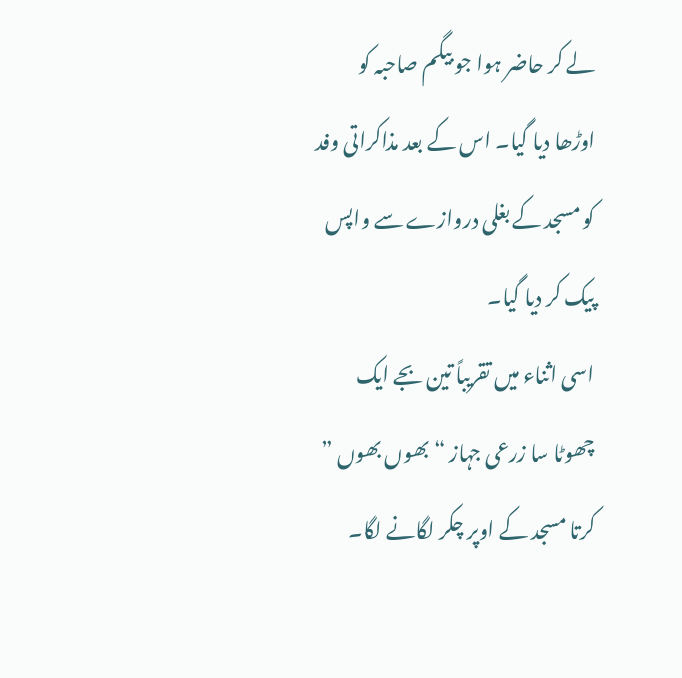لے کر حاضر ہوا جو بیگم صاحبہ کو اوڑھا دیا گیا۔ اس کے بعد مذاکراتی وفد کو مسجد کے بغلی دروازے سے واپس پیک کر دیا گیا۔
اسی اثناء میں تقریباً تین بجے ایک چھوٹا سا زرعی جہاز “بھوں بھوں ” کرتا مسجد کے اوپر چکر لگانے لگا۔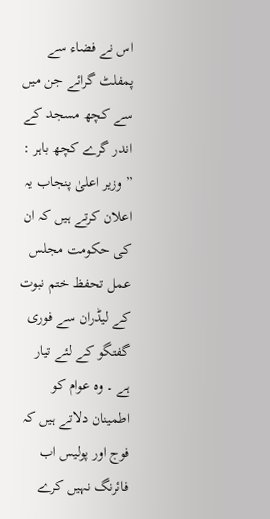اس نے فضاء سے پمفلٹ گرائے جن میں سے کچھ مسجد کے اندر گرے کچھ باہر :
” وزیر اعلیٰ پنجاب یہ اعلان کرتے ہیں کہ ان کی حکومت مجلس عمل تحفظ ختم نبوت کے لیڈران سے فوری گفتگو کے لئے تیار ہے ۔ وہ عوام کو اطمینان دلاتے ہیں کہ فوج اور پولیس اب فائرنگ نہیں کرے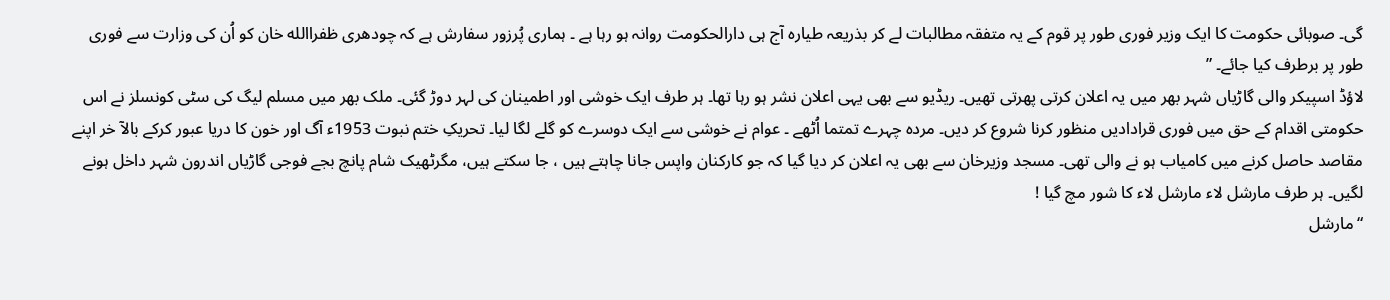گی۔ صوبائی حکومت کا ایک وزیر فوری طور پر قوم کے یہ متفقہ مطالبات لے کر بذریعہ طیارہ آج ہی دارالحکومت روانہ ہو رہا ہے ۔ ہماری پُرزور سفارش ہے کہ چودھری ظفراالله خان کو اُن کی وزارت سے فوری طور پر برطرف کیا جائے۔ ”
لاؤڈ اسپیکر والی گاڑیاں شہر بھر میں یہ اعلان کرتی پھرتی تھیں۔ ریڈیو سے بھی یہی اعلان نشر ہو رہا تھا۔ ہر طرف ایک خوشی اور اطمینان کی لہر دوڑ گئی۔ ملک بھر میں مسلم لیگ کی سٹی کونسلز نے اس حکومتی اقدام کے حق میں فوری قرادادیں منظور کرنا شروع کر دیں۔ مردہ چہرے تمتما اُٹھے ۔ عوام نے خوشی سے ایک دوسرے کو گلے لگا لیا۔ تحریکِ ختم نبوت 1953ء آگ اور خون کا دریا عبور کرکے بالآ خر اپنے مقاصد حاصل کرنے میں کامیاب ہو نے والی تھی۔ مسجد وزیرخان سے بھی یہ اعلان کر دیا گیا کہ جو کارکنان واپس جانا چاہتے ہیں ، جا سکتے ہیں، مگرٹھیک شام پانچ بجے فوجی گاڑیاں اندرون شہر داخل ہونے لگیں۔ ہر طرف مارشل لاء مارشل لاء کا شور مچ گیا !
“مارشل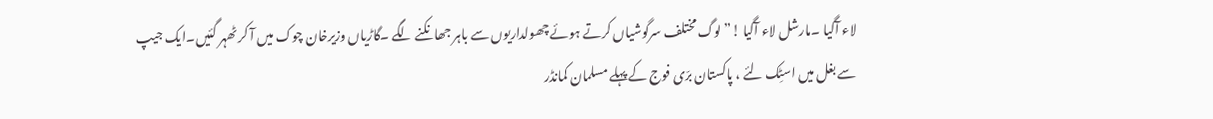لاء آگیا ۔مارشل لاء آگیا !” لوگ مختلف سرگوشیاں کرتے ہوئے چھولداریوں سے باہر جھانکنے لگے ۔گاڑیاں وزیرخان چوک میں آ کر ٹھہر گئیں۔ایک جیپ سے بغل میں اسٹِک لئے ، پاکستان برّی فوج کے پہلے مسلمان کمانڈر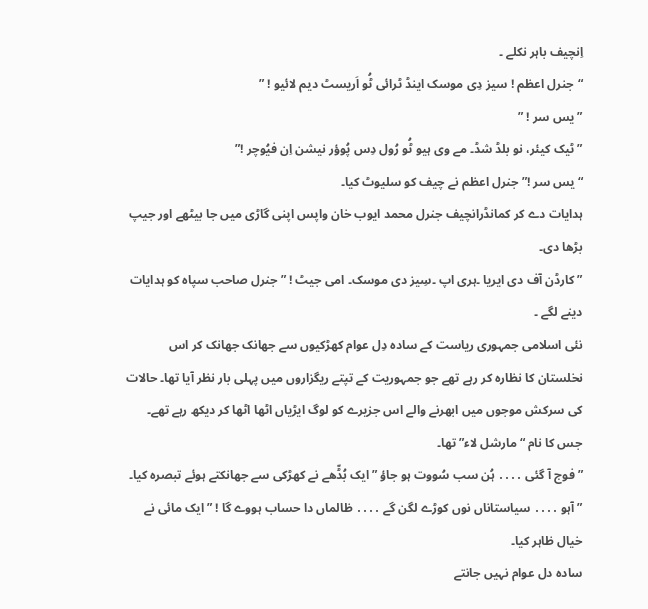اِنچیف باہر نکلے ۔
“جنرل اعظم ! سیز دِی موسک اینڈ ٹرائی ٹُو اَریسٹ دیم لائیو ! ”
” یس سر ! ”
” ٹیک کیئر، نو بلڈ شڈ۔ مے وی ہیو ٹُو رُول دِس پُوؤر نیشن اِن فیُوچر !”
“یس سر !” جنرل اعظم نے چیف کو سلیوٹ کیا۔
ہدایات دے کر کمانڈرانچیف جنرل محمد ایوب خان واپس اپنی گاڑی میں جا بیٹھے اور جیپ بڑھا دی۔
” کارڈن آف دی ایریا ۔ہری اپ ۔سِیز دی موسک۔ امی جیٹ ! ” جنرل صاحب سپاہ کو ہدایات دینے لگے ۔
نئی اسلامی جمہوری ریاست کے سادہ دِل عوام کھڑکیوں سے جھانک جھانک کر اس نخلستان کا نظارہ کر رہے تھے جو جمہوریت کے تپتے ریگزاروں میں پہلی بار نظر آیا تھا۔ حالات کی سرکش موجوں میں ابھرنے والے اس جزیرے کو لوگ ایڑیاں اٹھا اٹھا کر دیکھ رہے تھے۔ جس کا نام “مارشل لاء” تھا۔
” فوج آ گئی ․․․․ ہُن سب سُووت ہو جاؤ ” ایک بُڈّھے نے کھڑکی سے جھانکتے ہوئے تبصرہ کیا۔
” آہو ․․․․ سیاستاناں نوں کوڑے لگن گے ․․․․ ظالماں دا حساب ہووے گا ! ” ایک مائی نے خیال ظاہر کیا۔
سادہ دل عوام نہیں جانتے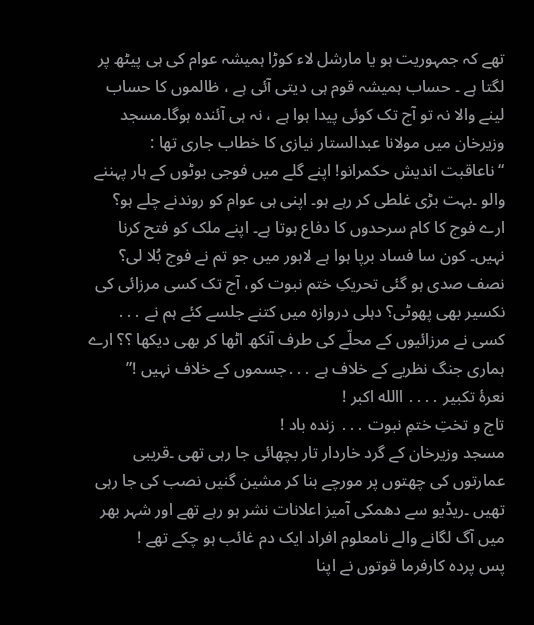تھے کہ جمہوریت ہو یا مارشل لاء کوڑا ہمیشہ عوام کی ہی پیٹھ پر لگتا ہے ۔ حساب ہمیشہ قوم ہی دیتی آئی ہے ، ظالموں کا حساب لینے والا نہ تو آج تک کوئی پیدا ہوا ہے ، نہ ہی آئندہ ہوگا۔مسجد وزیرخان میں مولانا عبدالستار نیازی کا خطاب جاری تھا :
“ناعاقبت اندیش حکمرانو! اپنے گلے میں فوجی بوٹوں کے ہار پہننے والو ۔بہت بڑی غلطی کر رہے ہو۔ اپنی ہی عوام کو روندنے چلے ہو؟ ارے فوج کا کام سرحدوں کا دفاع ہوتا ہے۔ اپنے ملک کو فتح کرنا نہیں۔ کون سا فساد برپا ہوا ہے لاہور میں جو تم نے فوج بُلا لی؟ نصف صدی ہو گئی تحریکِ ختم نبوت کو، آج تک کسی مرزائی کی نکسیر بھی پھوٹی؟ دہلی دروازہ میں کتنے جلسے کئے ہم نے ․․․ کسی نے مرزائیوں کے محلّے کی طرف آنکھ اٹھا کر بھی دیکھا ؟؟ ارے ہماری جنگ نظریے کے خلاف ہے ․․․جسموں کے خلاف نہیں !”
نعرۂ تکبیر ․․․․ االله اکبر !
تاج و تختِ ختمِ نبوت ․․․ زندہ باد !
مسجد وزیرخان کے گرد خاردار تار بچھائی جا رہی تھی ۔قریبی عمارتوں کی چھتوں پر مورچے بنا کر مشین گنیں نصب کی جا رہی تھیں ۔ریڈیو سے دھمکی آمیز اعلانات نشر ہو رہے تھے اور شہر بھر میں آگ لگانے والے نامعلوم افراد ایک دم غائب ہو چکے تھے !
پس پردہ کارفرما قوتوں نے اپنا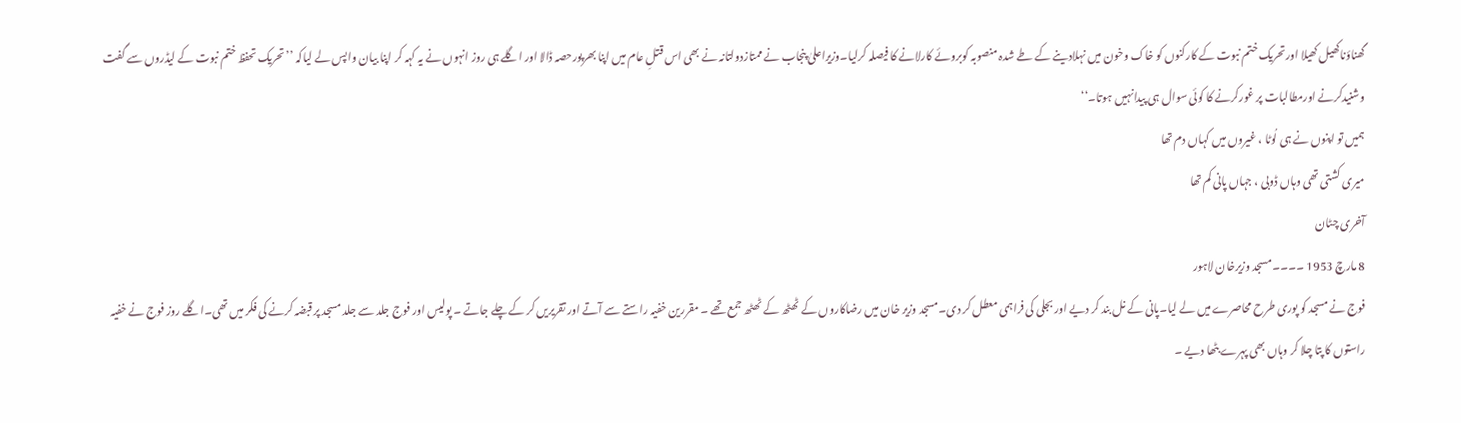گھناؤناکھیل کھیلا اورتحریک ختم نبوت کے کارکنوں کو خاک وخون میں نہلادینے کے طے شدہ منصوبہ کوبروئے کارلانے کا فیصلہ کرلیا۔وزیراعلیٰ پنجاب نے ممتازدولتانہ نے بھی اس قتلِ عام میں اپنا بھرپورحصہ ڈالا اور اگلے ہی روز انہوں نے یہ کہہ کر اپنا بیان واپس لے لیاکہ ’’تحریک تحفظ ختم نبوت کے لیڈروں سے گفت وشنیدکرنے اورمطالبات پر غورکرنے کا کوئی سوال ہی پیدانہیں ہوتا۔‘‘
ہمیں تو اپنوں نے ہی لُوٹا ، غیروں میں کہاں دم تھا
میری کشتی تھی وہاں ڈوبی ، جہاں پانی کم تھا
آخری چٹان
8 مارچ 1953 ۔۔۔۔ مسجد وزیرخان لاہور
فوج نے مسجد کو پوری طرح محاصرے میں لے لیا۔پانی کے نل بند کر دیے اور بجلی کی فراہمی معطل کر دی۔مسجد وزیر خان میں رضاکاروں کے ٹھٹھ کے ٹھٹھ جمع تھے ۔ مقررین خفیہ راستے سے آتے اور تقریریں کر کے چلے جاتے ۔ پولیس اور فوج جلد سے جلد مسجد پر قبضہ کرنے کی فکر میں تھی۔اگلے روز فوج نے خفیہ راستوں کا پتا چلا کر وہاں بھی پہرے بٹھا دیے ۔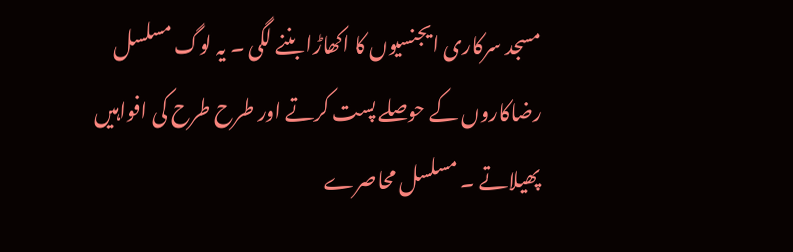مسجد سرکاری ایجنسیوں کا اکھاڑا بننے لگی ۔ یہ لوگ مسلسل رضاکاروں کے حوصلے پست کرتے اور طرح طرح کی افواہیں پھیلاتے ۔ مسلسل محاصرے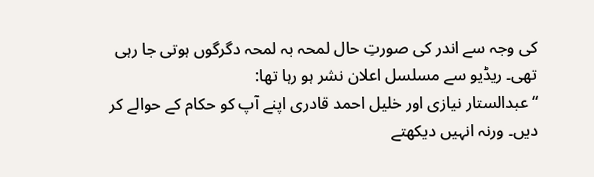کی وجہ سے اندر کی صورتِ حال لمحہ بہ لمحہ دگرگوں ہوتی جا رہی تھی۔ ریڈیو سے مسلسل اعلان نشر ہو رہا تھا:
“عبدالستار نیازی اور خلیل احمد قادری اپنے آپ کو حکام کے حوالے کر دیں۔ ورنہ انہیں دیکھتے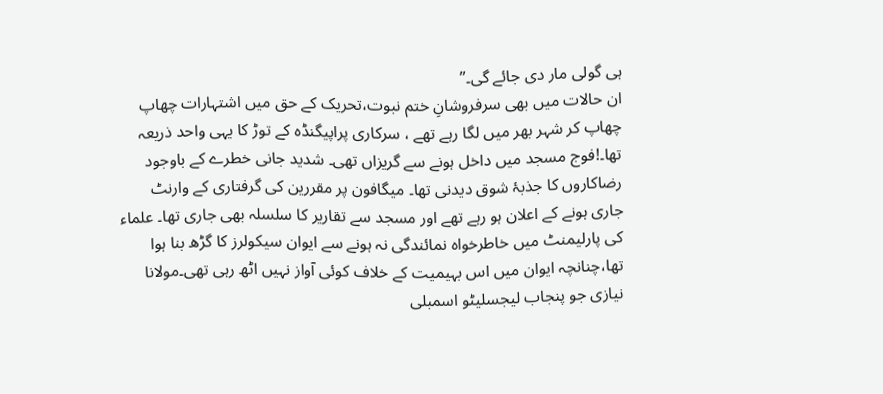ہی گولی مار دی جائے گی۔”
ان حالات میں بھی سرفروشانِ ختم نبوت،تحریک کے حق میں اشتہارات چھاپ چھاپ کر شہر بھر میں لگا رہے تھے ، سرکاری پراپیگنڈہ کے توڑ کا یہی واحد ذریعہ تھا۔!فوج مسجد میں داخل ہونے سے گریزاں تھی۔ شدید جانی خطرے کے باوجود رضاکاروں کا جذبۂ شوق دیدنی تھا۔ میگافون پر مقررین کی گرفتاری کے وارنٹ جاری ہونے کے اعلان ہو رہے تھے اور مسجد سے تقاریر کا سلسلہ بھی جاری تھا۔ علماء کی پارلیمنٹ میں خاطرخواہ نمائندگی نہ ہونے سے ایوان سیکولرز کا گڑھ بنا ہوا تھا،چنانچہ ایوان میں اس بہیمیت کے خلاف کوئی آواز نہیں اٹھ رہی تھی۔مولانا نیازی جو پنجاب لیجسلیٹو اسمبلی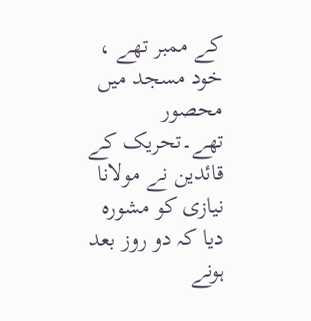کے ممبر تھے ، خود مسجد میں محصور تھے۔تحریک کے قائدین نے مولانا نیازی کو مشورہ دیا کہ دو روز بعد ہونے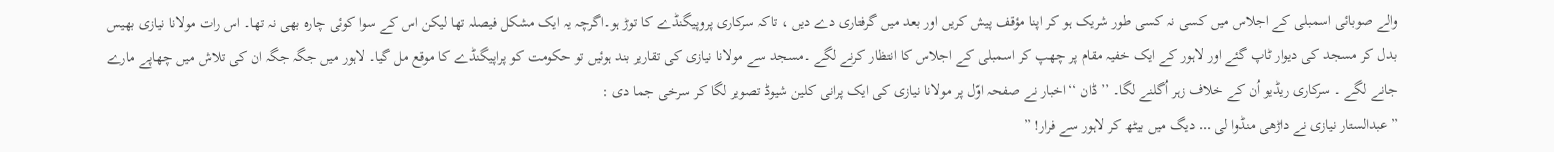والے صوبائی اسمبلی کے اجلاس میں کسی نہ کسی طور شریک ہو کر اپنا مؤقف پیش کریں اور بعد میں گرفتاری دے دیں ، تاکہ سرکاری پروپیگنڈے کا توڑ ہو۔اگرچہ یہ ایک مشکل فیصلہ تھا لیکن اس کے سوا کوئی چارہ بھی نہ تھا۔ اس رات مولانا نیازی بھیس بدل کر مسجد کی دیوار ٹاپ گئے اور لاہور کے ایک خفیہ مقام پر چھپ کر اسمبلی کے اجلاس کا انتظار کرنے لگے ۔مسجد سے مولانا نیازی کی تقاریر بند ہوئیں تو حکومت کو پراپیگنڈے کا موقع مل گیا۔ لاہور میں جگہ جگہ ان کی تلاش میں چھاپے مارے جانے لگے ۔ سرکاری ریڈیو اُن کے خلاف زہر اُگلنے لگا۔ ’’ڈان ‘‘اخبار نے صفحہ اوّل پر مولانا نیازی کی ایک پرانی کلین شیوڈ تصویر لگا کر سرخی جما دی :
” عبدالستار نیازی نے داڑھی منڈوا لی ․․․ دیگ میں بیٹھ کر لاہور سے فرار! ”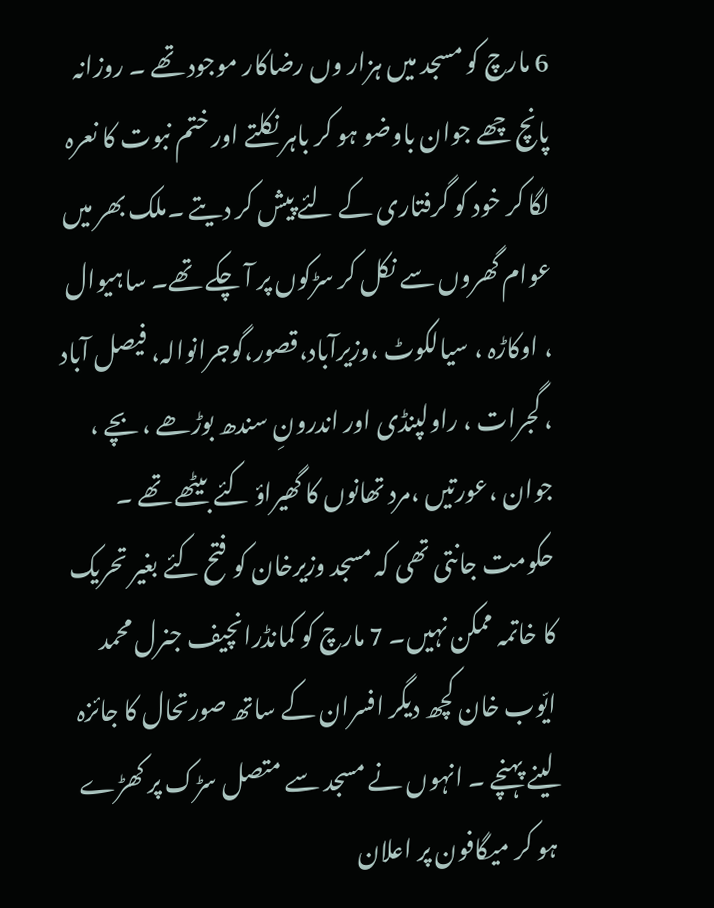6 مارچ کو مسجد میں ہزار وں رضاکار موجود تھے ۔ روزانہ پانچ چھے جوان باوضو ہو کر باہر نکلتے اور ختم نبوت کا نعرہ لگا کر خود کو گرفتاری کے لئے پیش کر دیتے ۔ملک بھر میں عوام گھروں سے نکل کر سڑکوں پر آ چکے تھے۔ ساہیوال ، اوکاڑہ ، سیالکوٹ ،وزیرآباد،قصور،گوجرانوالہ، فیصل آباد ، گجرات ، راولپنڈی اور اندرونِ سندھ بوڑھے ، بچے ، جوان ،عورتیں ،مرد تھانوں کا گھیراؤ کئے بیٹھے تھے ۔ حکومت جانتی تھی کہ مسجد وزیرخان کو فتح کئے بغیر تحریک کا خاتمہ ممکن نہیں۔ 7 مارچ کو کمانڈرانچیف جنرل محمد ایّوب خان کچھ دیگر افسران کے ساتھ صورتحال کا جائزہ لینے پہنچے ۔ انہوں نے مسجد سے متصل سڑک پر کھڑے ہو کر میگافون پر اعلان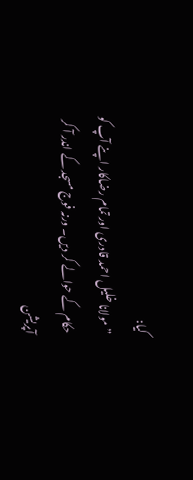کیا:
” مولانا خلیل احمد قادری اور تمام رضاکار اپنے آپ کو حکام کے حوالے کر دیں۔ ورنہ فوج مسجد کے اندر آ کر آپریشن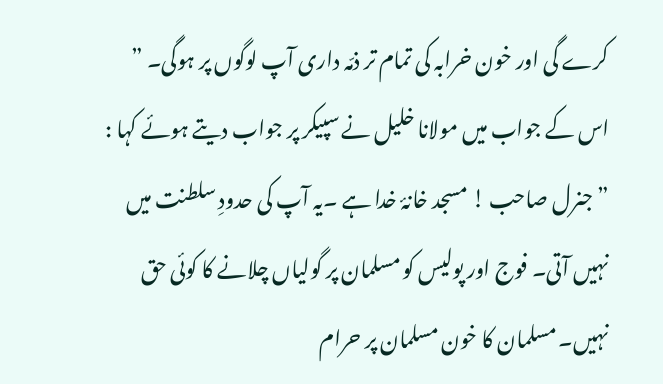کرے گی اور خون خرابہ کی تمام تر ذمّہ داری آپ لوگوں پر ہوگی۔ ”
اس کے جواب میں مولانا خلیل نے سپیکر پر جواب دیتے ہوئے کہا :
” جنرل صاحب ! مسجد خانۂ خدا ہے ۔یہ آپ کی حدودِ سلطنت میں نہیں آتی۔ فوج اور پولیس کو مسلمان پر گولیاں چلانے کا کوئی حق نہیں۔ مسلمان کا خون مسلمان پر حرام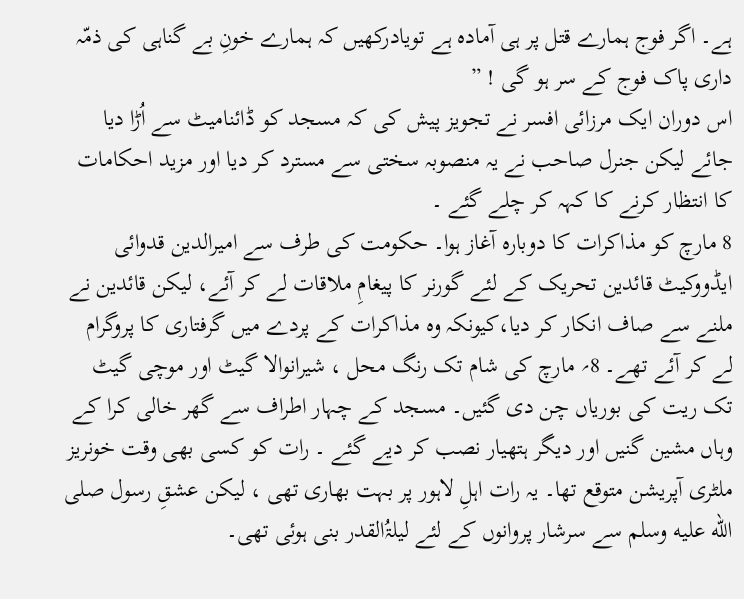ہے۔ اگر فوج ہمارے قتل پر ہی آمادہ ہے تویادرکھیں کہ ہمارے خونِ بے گناہی کی ذمّہ داری پاک فوج کے سر ہو گی ! ”
اس دوران ایک مرزائی افسر نے تجویز پیش کی کہ مسجد کو ڈائنامیٹ سے اُڑا دیا جائے لیکن جنرل صاحب نے یہ منصوبہ سختی سے مسترد کر دیا اور مزید احکامات کا انتظار کرنے کا کہہ کر چلے گئے ۔
8 مارچ کو مذاکرات کا دوبارہ آغاز ہوا۔ حکومت کی طرف سے امیرالدین قدوائی ایڈووکیٹ قائدین تحریک کے لئے گورنر کا پیغامِ ملاقات لے کر آئے، لیکن قائدین نے ملنے سے صاف انکار کر دیا،کیونکہ وہ مذاکرات کے پردے میں گرفتاری کا پروگرام لے کر آئے تھے۔ 8؍ مارچ کی شام تک رنگ محل ، شیرانوالا گیٹ اور موچی گیٹ تک ریت کی بوریاں چن دی گئیں۔ مسجد کے چہار اطراف سے گھر خالی کرا کے وہاں مشین گنیں اور دیگر ہتھیار نصب کر دیے گئے ۔ رات کو کسی بھی وقت خونریز ملٹری آپریشن متوقع تھا۔ یہ رات اہلِ لاہور پر بہت بھاری تھی ، لیکن عشقِ رسول صلى الله عليه وسلم سے سرشار پروانوں کے لئے لیلۃُالقدر بنی ہوئی تھی۔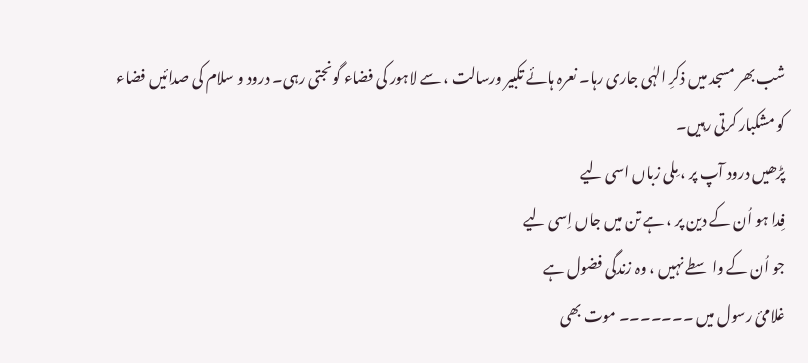شب بھر مسجد میں ذکرِ الہٰی جاری رہا۔ نعرہ ہائے تکبیر ورسالت ، سے لاہور کی فضاء گونجتی رہی۔ درود و سلام کی صدائیں فضاء کو مشکبار کرتی رہیں۔
پڑھیں درود آپ پر ، مِلی زباں اسی لیے
فِدا ہو اُن کے دین پر ، ہے تن میں جاں اِسی لیے
جو اُن کے واسطے نہیں ، وہ زندگی فضول ہے
غلامیٔ رسول میں ۔۔۔۔۔۔۔ موت بھی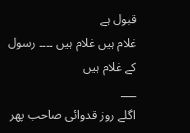قبول ہے
غلام ہیں غلام ہیں ۔۔۔۔ رسول کے غلام ہیں
___
اگلے روز قدوائی صاحب پھر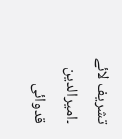تشریف لائے ۔امیرالدین قدوائی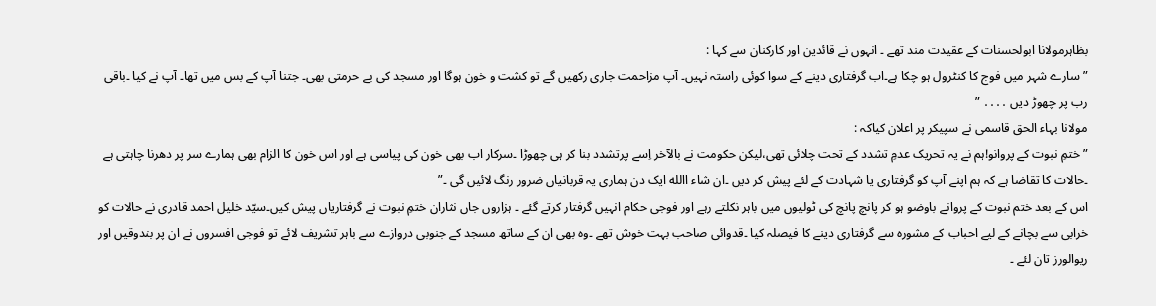بظاہرمولانا ابولحسنات کے عقیدت مند تھے ۔ انہوں نے قائدین اور کارکنان سے کہا :
” سارے شہر میں فوج کا کنٹرول ہو چکا ہے۔اب گرفتاری دینے کے سوا کوئی راستہ نہیں۔ آپ مزاحمت جاری رکھیں گے تو کشت و خون ہوگا اور مسجد کی بے حرمتی بھی۔ جتنا آپ کے بس میں تھا۔ آپ نے کیا ۔باقی رب پر چھوڑ دیں ․․․․ ”
مولانا بہاء الحق قاسمی نے سپیکر پر اعلان کیاکہ :
” ختمِ نبوت کے پروانو!ہم نے یہ تحریک عدمِ تشدد کے تحت چلائی تھی،لیکن حکومت نے بالآخر اِسے پرتشدد بنا کر ہی چھوڑا ۔سرکار اب بھی خون کی پیاسی ہے اور اس خون کا الزام بھی ہمارے سر پر دھرنا چاہتی ہے ۔حالات کا تقاضا ہے کہ ہم اپنے آپ کو گرفتاری یا شہادت کے لئے پیش کر دیں ۔ان شاء االله ایک دن ہماری یہ قربانیاں ضرور رنگ لائیں گی ۔”
اس کے بعد ختم نبوت کے پروانے باوضو ہو کر پانچ پانچ کی ٹولیوں میں باہر نکلتے رہے اور فوجی حکام انہیں گرفتار کرتے گئے ۔ ہزاروں جاں نثاران ختمِ نبوت نے گرفتاریاں پیش کیں۔سیّد خلیل احمد قادری نے حالات کو خرابی سے بچانے کے لیے احباب کے مشورہ سے گرفتاری دینے کا فیصلہ کیا ۔قدوائی صاحب بہت خوش تھے ۔وہ بھی ان کے ساتھ مسجد کے جنوبی دروازے سے باہر تشریف لائے تو فوجی افسروں نے ان پر بندوقیں اور ریوالورز تان لئے ۔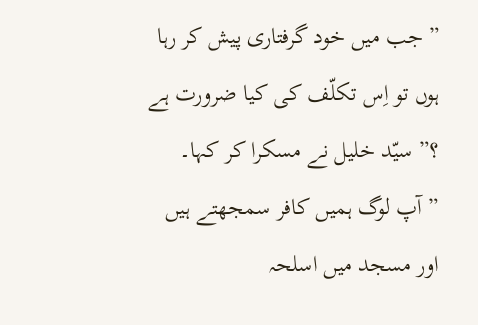” جب میں خود گرفتاری پیش کر رہا ہوں تو اِس تکلّف کی کیا ضرورت ہے ؟” سیّد خلیل نے مسکرا کر کہا۔
” آپ لوگ ہمیں کافر سمجھتے ہیں اور مسجد میں اسلحہ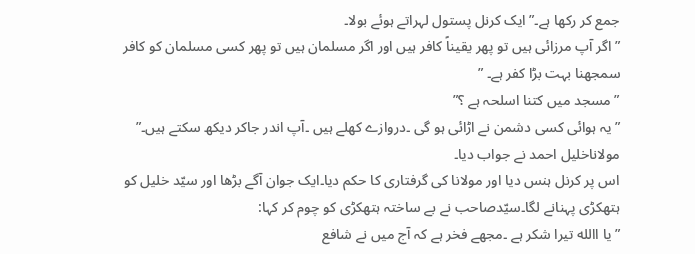جمع کر رکھا ہے۔” ایک کرنل پستول لہراتے ہوئے بولا۔
” اگر آپ مرزائی ہیں تو پھر یقیناً کافر ہیں اور اگر مسلمان ہیں تو پھر کسی مسلمان کو کافر سمجھنا بہت بڑا کفر ہے۔ ”
” مسجد میں کتنا اسلحہ ہے ؟”
” یہ ہوائی کسی دشمن نے اڑائی ہو گی ۔دروازے کھلے ہیں ۔آپ اندر جاکر دیکھ سکتے ہیں۔” مولاناخلیل احمد نے جواب دیا۔
اس پر کرنل ہنس دیا اور مولانا کی گرفتاری کا حکم دیا۔ایک جوان آگے بڑھا اور سیّد خلیل کو ہتھکڑی پہنانے لگا۔سیّدصاحب نے بے ساختہ ہتھکڑی کو چوم کر کہا:
” یا االله تیرا شکر ہے ۔مجھے فخر ہے کہ آج میں نے شافع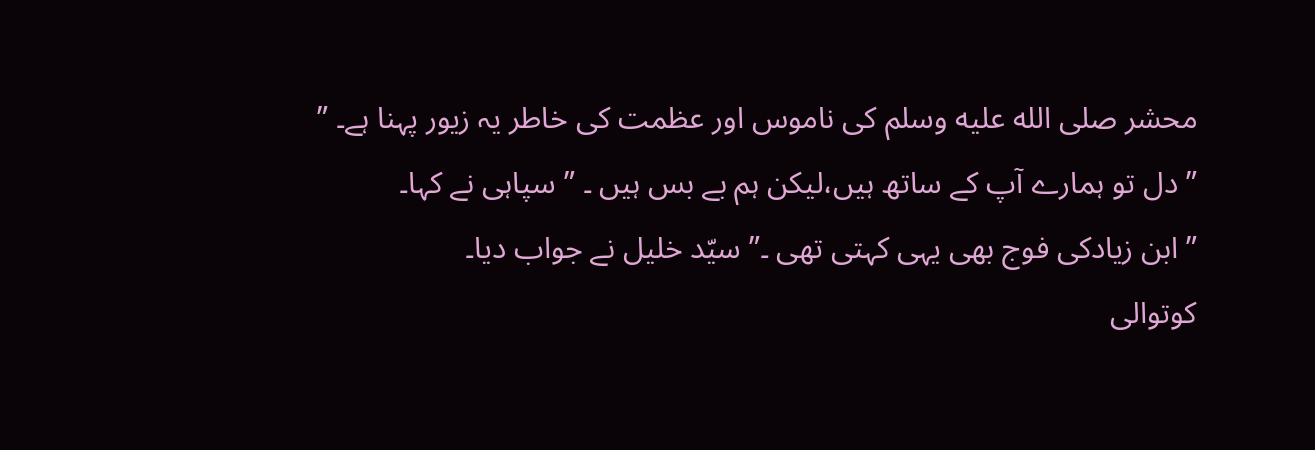محشر صلى الله عليه وسلم کی ناموس اور عظمت کی خاطر یہ زیور پہنا ہے۔ ”
” دل تو ہمارے آپ کے ساتھ ہیں،لیکن ہم بے بس ہیں ۔ ” سپاہی نے کہا۔
” ابن زیادکی فوج بھی یہی کہتی تھی ۔” سیّد خلیل نے جواب دیا۔
کوتوالی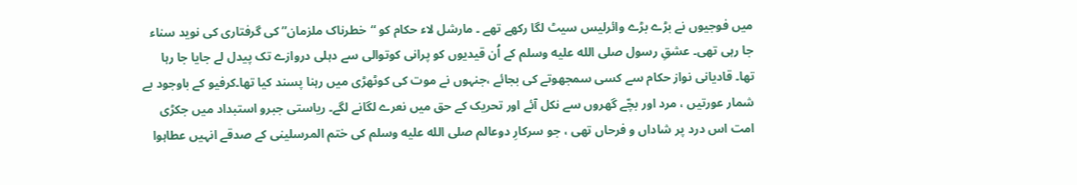میں فوجیوں نے بڑے بڑے وائرلیس سیٹ لگا رکھے تھے ۔ مارشل لاء حکام کو “خطرناک ملزمان” کی گرفتاری کی نوید سناء جا رہی تھی۔ عشقِ رسول صلى الله عليه وسلم کے اُن قیدیوں کو پرانی کوتوالی سے دہلی دروازے تک پیدل لے جایا جا رہا تھا۔ قادیانی نواز حکام سے کسی سمجھوتے کی بجائے ،جنہوں نے موت کی کوٹھڑی میں رہنا پسند کیا تھا۔کرفیو کے باوجود بے شمار عورتیں ، مرد اور بچّے گھروں سے نکل آئے اور تحریک کے حق میں نعرے لگانے لگے۔ ریاستی جبرو استبداد میں جکڑی امت اس درد پر شاداں و فرحاں تھی ، جو سرکارِ دوعالم صلى الله عليه وسلم کی ختم المرسلینی کے صدقے انہیں عطاہوا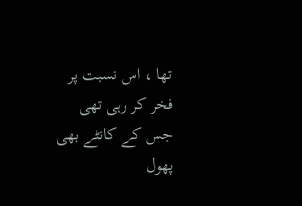تھا ، اس نسبت پر فخر کر رہی تھی جس کے کانٹے بھی پھول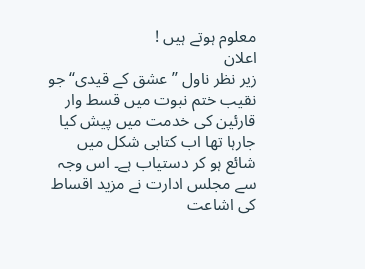معلوم ہوتے ہیں !
اعلان
زیر نظر ناول ’’عشق کے قیدی‘‘ جو نقیب ختم نبوت میں قسط وار قارئین کی خدمت میں پیش کیا جارہا تھا اب کتابی شکل میں شائع ہو کر دستیاب ہے۔ اس وجہ سے مجلس ادارت نے مزید اقساط کی اشاعت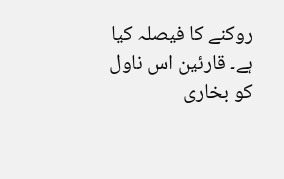روکنے کا فیصلہ کیا ہے۔ قارئین اس ناول کو بخاری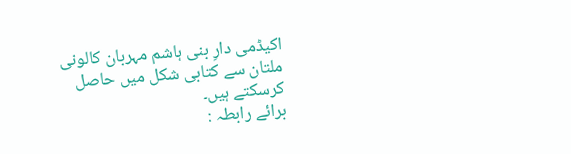اکیڈمی دارِ بنی ہاشم مہربان کالونی ملتان سے کتابی شکل میں حاصل کرسکتے ہیں۔
برائے رابطہ :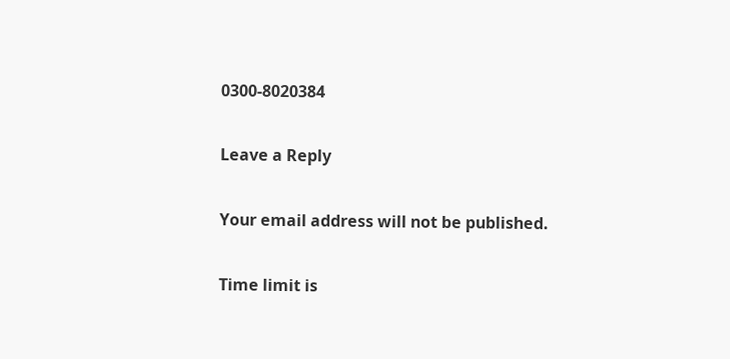0300-8020384

Leave a Reply

Your email address will not be published.

Time limit is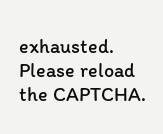exhausted. Please reload the CAPTCHA.